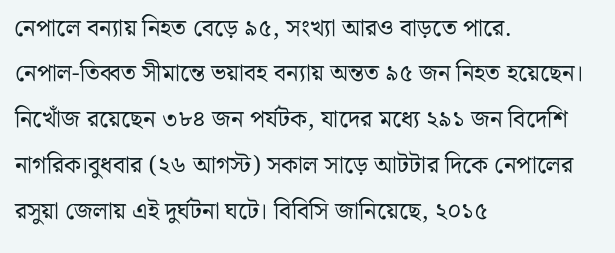নেপালে বন্যায় নিহত বেড়ে ৯৫, সংখ্যা আরও বাড়তে পারে.
নেপাল-তিব্বত সীমান্তে ভয়াবহ বন্যায় অন্তত ৯৫ জন নিহত হয়েছেন। নিখোঁজ রয়েছেন ৩৮৪ জন পর্যটক, যাদের মধ্যে ২৯১ জন বিদেশি নাগরিক।বুধবার (২৬ আগস্ট) সকাল সাড়ে আটটার দিকে নেপালের রসুয়া জেলায় এই দুর্ঘটনা ঘটে। বিবিসি জানিয়েছে, ২০১৫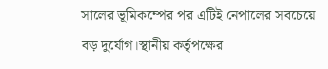সালের ভূমিকম্পের পর এটিই নেপালের সবচেয়ে বড় দুর্যোগ।স্থানীয় কর্তৃপক্ষের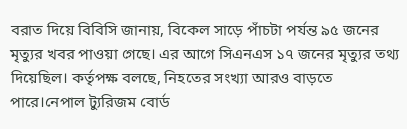বরাত দিয়ে বিবিসি জানায়, বিকেল সাড়ে পাঁচটা পর্যন্ত ৯৫ জনের মৃত্যুর খবর পাওয়া গেছে। এর আগে সিএনএস ১৭ জনের মৃত্যুর তথ্য দিয়েছিল। কর্তৃপক্ষ বলছে, নিহতের সংখ্যা আরও বাড়তে পারে।নেপাল ট্যুরিজম বোর্ড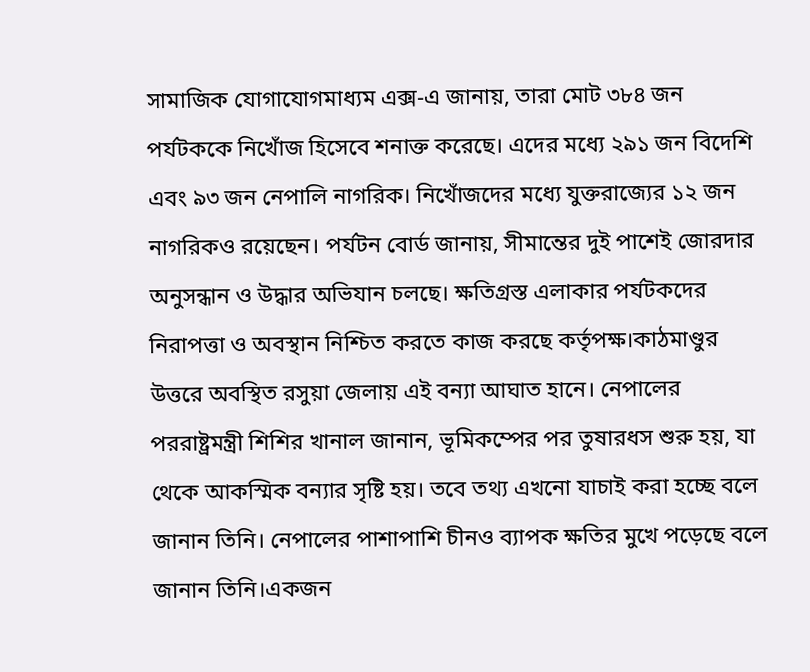সামাজিক যোগাযোগমাধ্যম এক্স-এ জানায়, তারা মোট ৩৮৪ জন পর্যটককে নিখোঁজ হিসেবে শনাক্ত করেছে। এদের মধ্যে ২৯১ জন বিদেশি এবং ৯৩ জন নেপালি নাগরিক। নিখোঁজদের মধ্যে যুক্তরাজ্যের ১২ জন নাগরিকও রয়েছেন। পর্যটন বোর্ড জানায়, সীমান্তের দুই পাশেই জোরদার অনুসন্ধান ও উদ্ধার অভিযান চলছে। ক্ষতিগ্রস্ত এলাকার পর্যটকদের নিরাপত্তা ও অবস্থান নিশ্চিত করতে কাজ করছে কর্তৃপক্ষ।কাঠমাণ্ডুর উত্তরে অবস্থিত রসুয়া জেলায় এই বন্যা আঘাত হানে। নেপালের পররাষ্ট্রমন্ত্রী শিশির খানাল জানান, ভূমিকম্পের পর তুষারধস শুরু হয়, যা থেকে আকস্মিক বন্যার সৃষ্টি হয়। তবে তথ্য এখনো যাচাই করা হচ্ছে বলে জানান তিনি। নেপালের পাশাপাশি চীনও ব্যাপক ক্ষতির মুখে পড়েছে বলে জানান তিনি।একজন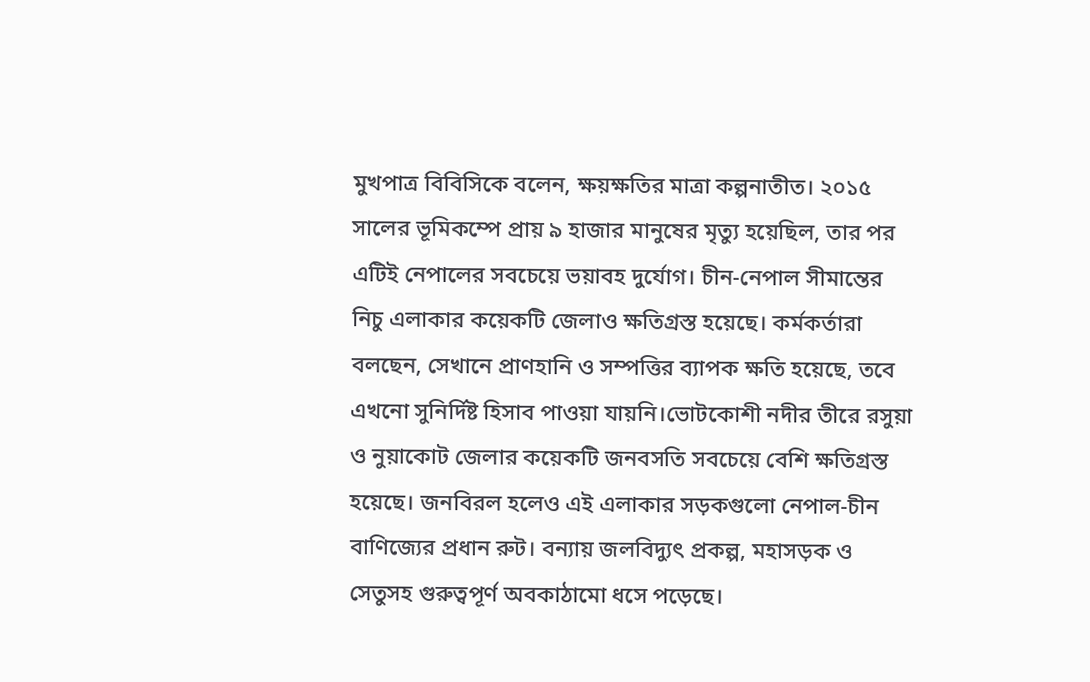মুখপাত্র বিবিসিকে বলেন, ক্ষয়ক্ষতির মাত্রা কল্পনাতীত। ২০১৫ সালের ভূমিকম্পে প্রায় ৯ হাজার মানুষের মৃত্যু হয়েছিল, তার পর এটিই নেপালের সবচেয়ে ভয়াবহ দুর্যোগ। চীন-নেপাল সীমান্তের নিচু এলাকার কয়েকটি জেলাও ক্ষতিগ্রস্ত হয়েছে। কর্মকর্তারা বলছেন, সেখানে প্রাণহানি ও সম্পত্তির ব্যাপক ক্ষতি হয়েছে, তবে এখনো সুনির্দিষ্ট হিসাব পাওয়া যায়নি।ভোটকোশী নদীর তীরে রসুয়া ও নুয়াকোট জেলার কয়েকটি জনবসতি সবচেয়ে বেশি ক্ষতিগ্রস্ত হয়েছে। জনবিরল হলেও এই এলাকার সড়কগুলো নেপাল-চীন বাণিজ্যের প্রধান রুট। বন্যায় জলবিদ্যুৎ প্রকল্প, মহাসড়ক ও সেতুসহ গুরুত্বপূর্ণ অবকাঠামো ধসে পড়েছে।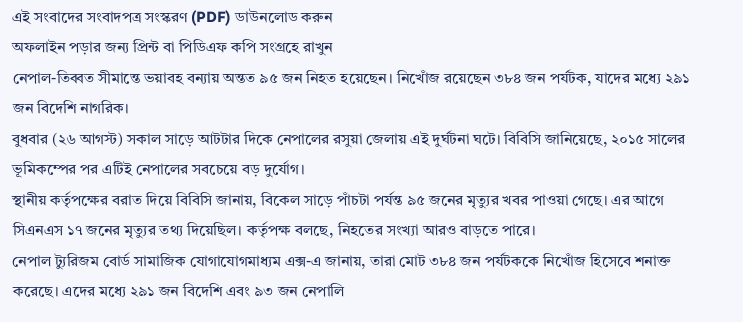এই সংবাদের সংবাদপত্র সংস্করণ (PDF) ডাউনলোড করুন
অফলাইন পড়ার জন্য প্রিন্ট বা পিডিএফ কপি সংগ্রহে রাখুন
নেপাল-তিব্বত সীমান্তে ভয়াবহ বন্যায় অন্তত ৯৫ জন নিহত হয়েছেন। নিখোঁজ রয়েছেন ৩৮৪ জন পর্যটক, যাদের মধ্যে ২৯১ জন বিদেশি নাগরিক।
বুধবার (২৬ আগস্ট) সকাল সাড়ে আটটার দিকে নেপালের রসুয়া জেলায় এই দুর্ঘটনা ঘটে। বিবিসি জানিয়েছে, ২০১৫ সালের ভূমিকম্পের পর এটিই নেপালের সবচেয়ে বড় দুর্যোগ।
স্থানীয় কর্তৃপক্ষের বরাত দিয়ে বিবিসি জানায়, বিকেল সাড়ে পাঁচটা পর্যন্ত ৯৫ জনের মৃত্যুর খবর পাওয়া গেছে। এর আগে সিএনএস ১৭ জনের মৃত্যুর তথ্য দিয়েছিল। কর্তৃপক্ষ বলছে, নিহতের সংখ্যা আরও বাড়তে পারে।
নেপাল ট্যুরিজম বোর্ড সামাজিক যোগাযোগমাধ্যম এক্স-এ জানায়, তারা মোট ৩৮৪ জন পর্যটককে নিখোঁজ হিসেবে শনাক্ত করেছে। এদের মধ্যে ২৯১ জন বিদেশি এবং ৯৩ জন নেপালি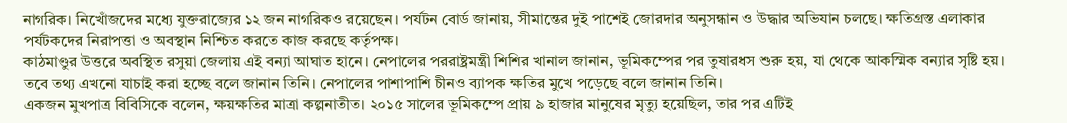নাগরিক। নিখোঁজদের মধ্যে যুক্তরাজ্যের ১২ জন নাগরিকও রয়েছেন। পর্যটন বোর্ড জানায়, সীমান্তের দুই পাশেই জোরদার অনুসন্ধান ও উদ্ধার অভিযান চলছে। ক্ষতিগ্রস্ত এলাকার পর্যটকদের নিরাপত্তা ও অবস্থান নিশ্চিত করতে কাজ করছে কর্তৃপক্ষ।
কাঠমাণ্ডুর উত্তরে অবস্থিত রসুয়া জেলায় এই বন্যা আঘাত হানে। নেপালের পররাষ্ট্রমন্ত্রী শিশির খানাল জানান, ভূমিকম্পের পর তুষারধস শুরু হয়, যা থেকে আকস্মিক বন্যার সৃষ্টি হয়। তবে তথ্য এখনো যাচাই করা হচ্ছে বলে জানান তিনি। নেপালের পাশাপাশি চীনও ব্যাপক ক্ষতির মুখে পড়েছে বলে জানান তিনি।
একজন মুখপাত্র বিবিসিকে বলেন, ক্ষয়ক্ষতির মাত্রা কল্পনাতীত। ২০১৫ সালের ভূমিকম্পে প্রায় ৯ হাজার মানুষের মৃত্যু হয়েছিল, তার পর এটিই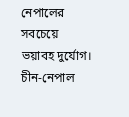নেপালের সবচেয়ে ভয়াবহ দুর্যোগ। চীন-নেপাল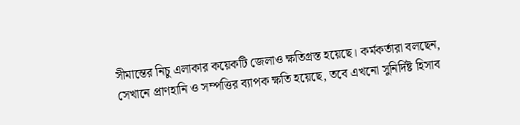সীমান্তের নিচু এলাকার কয়েকটি জেলাও ক্ষতিগ্রস্ত হয়েছে। কর্মকর্তারা বলছেন, সেখানে প্রাণহানি ও সম্পত্তির ব্যাপক ক্ষতি হয়েছে, তবে এখনো সুনির্দিষ্ট হিসাব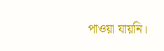পাওয়া যায়নি।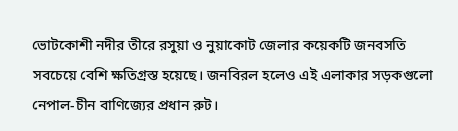ভোটকোশী নদীর তীরে রসুয়া ও নুয়াকোট জেলার কয়েকটি জনবসতি সবচেয়ে বেশি ক্ষতিগ্রস্ত হয়েছে। জনবিরল হলেও এই এলাকার সড়কগুলো নেপাল-চীন বাণিজ্যের প্রধান রুট।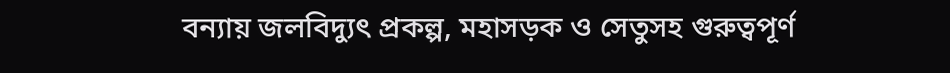বন্যায় জলবিদ্যুৎ প্রকল্প, মহাসড়ক ও সেতুসহ গুরুত্বপূর্ণ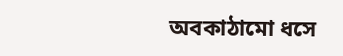অবকাঠামো ধসে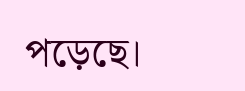পড়েছে।